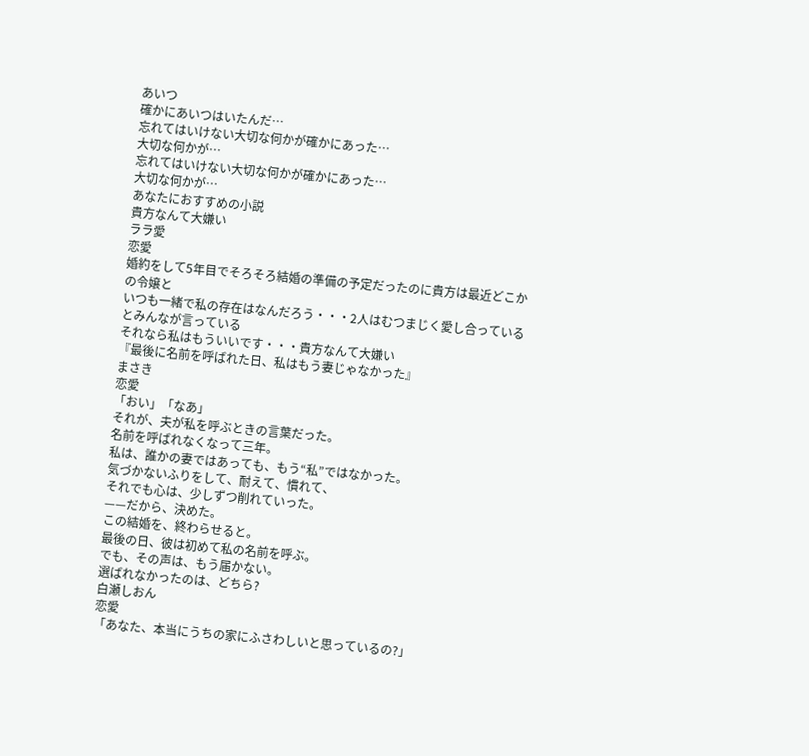あいつ
確かにあいつはいたんだ…
忘れてはいけない大切な何かが確かにあった…
大切な何かが…
忘れてはいけない大切な何かが確かにあった…
大切な何かが…
あなたにおすすめの小説
貴方なんて大嫌い
ララ愛
恋愛
婚約をして5年目でそろそろ結婚の準備の予定だったのに貴方は最近どこかの令嬢と
いつも一緒で私の存在はなんだろう・・・2人はむつまじく愛し合っているとみんなが言っている
それなら私はもういいです・・・貴方なんて大嫌い
『最後に名前を呼ばれた日、私はもう妻じゃなかった』
まさき
恋愛
「おい」「なあ」
それが、夫が私を呼ぶときの言葉だった。
名前を呼ばれなくなって三年。
私は、誰かの妻ではあっても、もう“私”ではなかった。
気づかないふりをして、耐えて、慣れて、
それでも心は、少しずつ削れていった。
——だから、決めた。
この結婚を、終わらせると。
最後の日、彼は初めて私の名前を呼ぶ。
でも、その声は、もう届かない。
選ばれなかったのは、どちら?
白瀬しおん
恋愛
「あなた、本当にうちの家にふさわしいと思っているの?」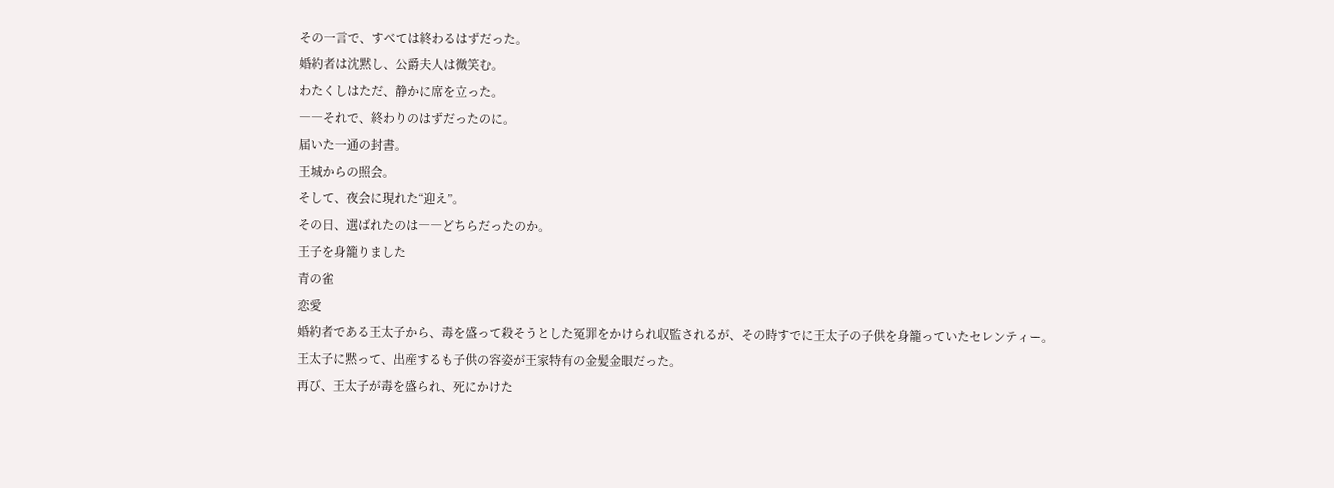その一言で、すべては終わるはずだった。
婚約者は沈黙し、公爵夫人は微笑む。
わたくしはただ、静かに席を立った。
――それで、終わりのはずだったのに。
届いた一通の封書。
王城からの照会。
そして、夜会に現れた“迎え”。
その日、選ばれたのは――どちらだったのか。
王子を身籠りました
青の雀
恋愛
婚約者である王太子から、毒を盛って殺そうとした冤罪をかけられ収監されるが、その時すでに王太子の子供を身籠っていたセレンティー。
王太子に黙って、出産するも子供の容姿が王家特有の金髪金眼だった。
再び、王太子が毒を盛られ、死にかけた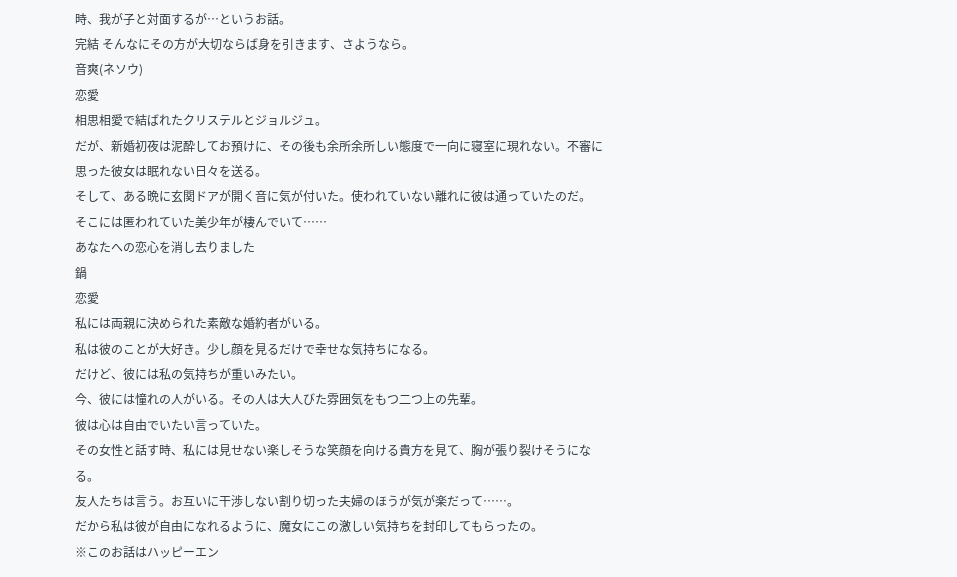時、我が子と対面するが…というお話。
完結 そんなにその方が大切ならば身を引きます、さようなら。
音爽(ネソウ)
恋愛
相思相愛で結ばれたクリステルとジョルジュ。
だが、新婚初夜は泥酔してお預けに、その後も余所余所しい態度で一向に寝室に現れない。不審に思った彼女は眠れない日々を送る。
そして、ある晩に玄関ドアが開く音に気が付いた。使われていない離れに彼は通っていたのだ。
そこには匿われていた美少年が棲んでいて……
あなたへの恋心を消し去りました
鍋
恋愛
私には両親に決められた素敵な婚約者がいる。
私は彼のことが大好き。少し顔を見るだけで幸せな気持ちになる。
だけど、彼には私の気持ちが重いみたい。
今、彼には憧れの人がいる。その人は大人びた雰囲気をもつ二つ上の先輩。
彼は心は自由でいたい言っていた。
その女性と話す時、私には見せない楽しそうな笑顔を向ける貴方を見て、胸が張り裂けそうになる。
友人たちは言う。お互いに干渉しない割り切った夫婦のほうが気が楽だって……。
だから私は彼が自由になれるように、魔女にこの激しい気持ちを封印してもらったの。
※このお話はハッピーエン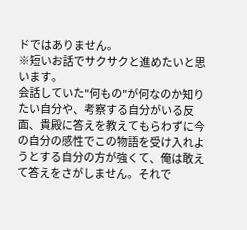ドではありません。
※短いお話でサクサクと進めたいと思います。
会話していた"何もの"が何なのか知りたい自分や、考察する自分がいる反面、貴殿に答えを教えてもらわずに今の自分の感性でこの物語を受け入れようとする自分の方が強くて、俺は敢えて答えをさがしません。それで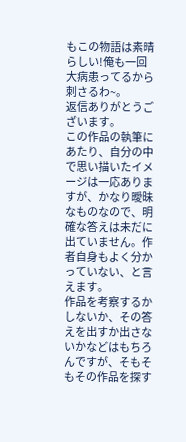もこの物語は素晴らしい!俺も一回大病患ってるから刺さるわ~。
返信ありがとうございます。
この作品の執筆にあたり、自分の中で思い描いたイメージは一応ありますが、かなり曖昧なものなので、明確な答えは未だに出ていません。作者自身もよく分かっていない、と言えます。
作品を考察するかしないか、その答えを出すか出さないかなどはもちろんですが、そもそもその作品を探す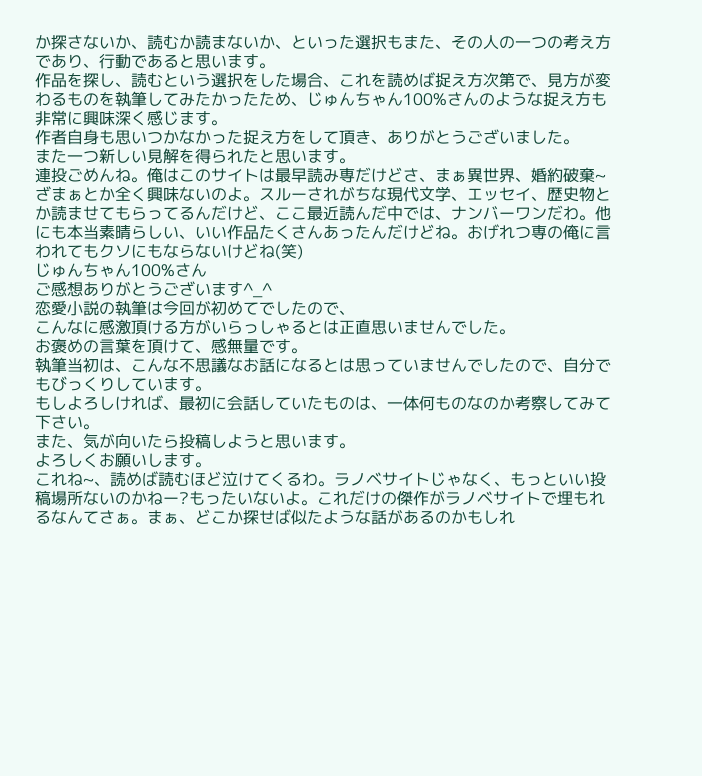か探さないか、読むか読まないか、といった選択もまた、その人の一つの考え方であり、行動であると思います。
作品を探し、読むという選択をした場合、これを読めば捉え方次第で、見方が変わるものを執筆してみたかったため、じゅんちゃん100%さんのような捉え方も非常に興味深く感じます。
作者自身も思いつかなかった捉え方をして頂き、ありがとうございました。
また一つ新しい見解を得られたと思います。
連投ごめんね。俺はこのサイトは最早読み専だけどさ、まぁ異世界、婚約破棄~ざまぁとか全く興味ないのよ。スルーされがちな現代文学、エッセイ、歴史物とか読ませてもらってるんだけど、ここ最近読んだ中では、ナンバーワンだわ。他にも本当素晴らしい、いい作品たくさんあったんだけどね。おげれつ専の俺に言われてもクソにもならないけどね(笑)
じゅんちゃん100%さん
ご感想ありがとうございます^_^
恋愛小説の執筆は今回が初めてでしたので、
こんなに感激頂ける方がいらっしゃるとは正直思いませんでした。
お褒めの言葉を頂けて、感無量です。
執筆当初は、こんな不思議なお話になるとは思っていませんでしたので、自分でもびっくりしています。
もしよろしければ、最初に会話していたものは、一体何ものなのか考察してみて下さい。
また、気が向いたら投稿しようと思います。
よろしくお願いします。
これね~、読めば読むほど泣けてくるわ。ラノベサイトじゃなく、もっといい投稿場所ないのかねー?もったいないよ。これだけの傑作がラノベサイトで埋もれるなんてさぁ。まぁ、どこか探せば似たような話があるのかもしれ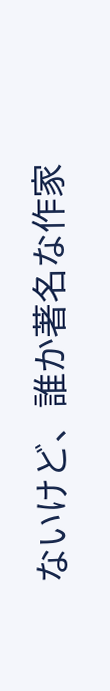ないけど、誰か著名な作家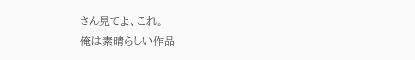さん見てよ、これ。
俺は素晴らしい作品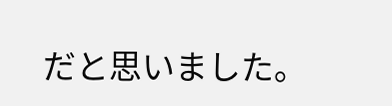だと思いました。